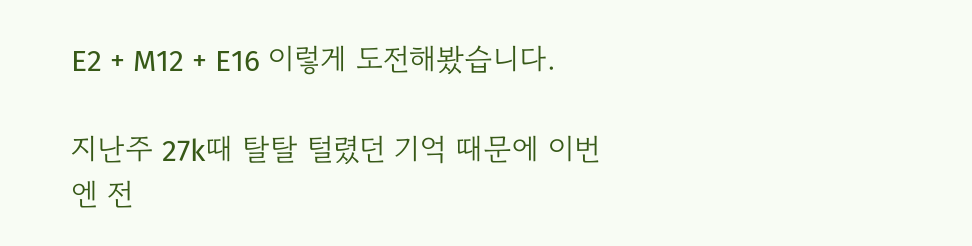E2 + M12 + E16 이렇게 도전해봤습니다.

지난주 27k때 탈탈 털렸던 기억 때문에 이번엔 전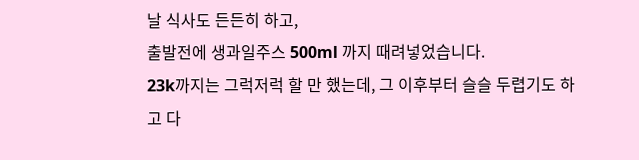날 식사도 든든히 하고,
출발전에 생과일주스 500ml 까지 때려넣었습니다.
23k까지는 그럭저럭 할 만 했는데, 그 이후부터 슬슬 두렵기도 하고 다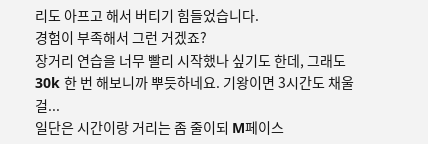리도 아프고 해서 버티기 힘들었습니다.
경험이 부족해서 그런 거겠죠?
장거리 연습을 너무 빨리 시작했나 싶기도 한데, 그래도 30k 한 번 해보니까 뿌듯하네요. 기왕이면 3시간도 채울걸...
일단은 시간이랑 거리는 좀 줄이되 M페이스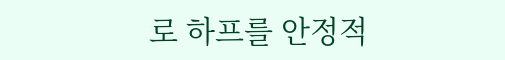로 하프를 안정적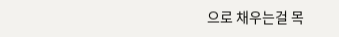으로 채우는걸 목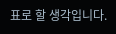표로 할 생각입니다.